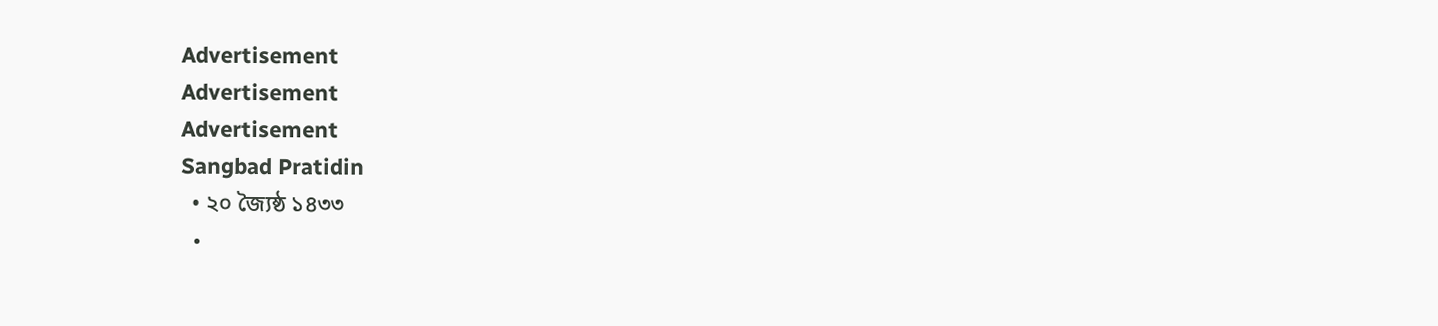Advertisement
Advertisement
Advertisement
Sangbad Pratidin
  • ২০ জ্যৈষ্ঠ ১৪৩৩
  •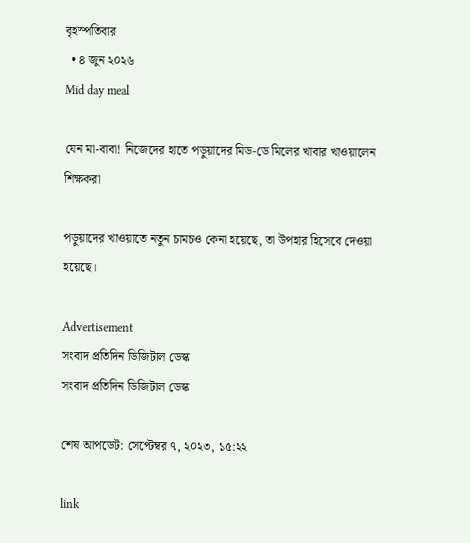বৃহস্পতিবার
  • ৪ জুন ২০২৬
Mid day meal

যেন মা-বাবা! নিজেদের হাতে পড়ুয়াদের মিড-ডে মিলের খাবার খাওয়ালেন শিক্ষকরা

পড়ুয়াদের খাওয়াতে নতুন চামচও কেনা হয়েছে, তা উপহার হিসেবে দেওয়া হয়েছে।

Advertisement
সংবাদ প্রতিদিন ডিজিটাল ডেস্ক
সংবাদ প্রতিদিন ডিজিটাল ডেস্ক

শেষ আপডেট: সেপ্টেম্বর ৭, ২০২৩, ১৫:২২

link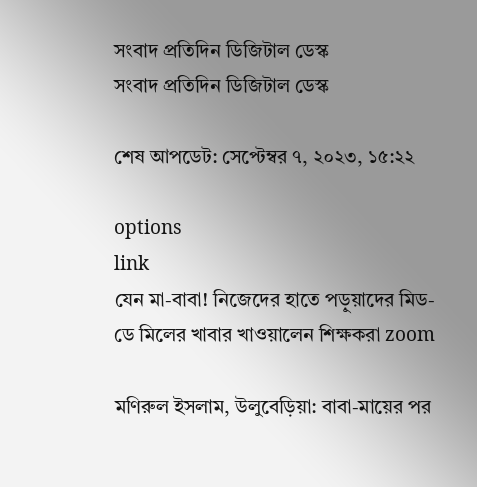সংবাদ প্রতিদিন ডিজিটাল ডেস্ক
সংবাদ প্রতিদিন ডিজিটাল ডেস্ক

শেষ আপডেট: সেপ্টেম্বর ৭, ২০২৩, ১৫:২২

options
link
যেন মা-বাবা! নিজেদের হাতে পড়ুয়াদের মিড-ডে মিলের খাবার খাওয়ালেন শিক্ষকরা zoom

মণিরুল ইসলাম, উলুবেড়িয়া: বাবা-মায়ের পর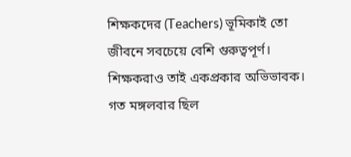শিক্ষকদের (Teachers) ভূমিকাই তো জীবনে সবচেয়ে বেশি গুরুত্বপূর্ণ। শিক্ষকরাও তাই একপ্রকার অভিভাবক। গত মঙ্গলবার ছিল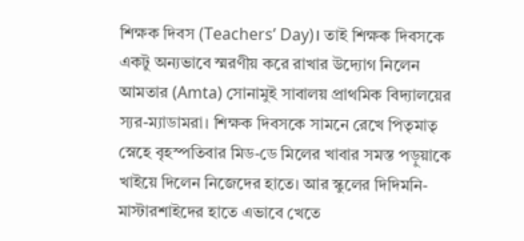শিক্ষক দিবস (Teachers’ Day)। তাই শিক্ষক দিবসকে একটু অন্যভাবে স্মরণীয় করে রাখার উদ্যোগ নিলেন আমতার (Amta) সোনামুই সাবালয় প্রাথমিক বিদ্যালয়ের স্যর-ম্যাডামরা। শিক্ষক দিবসকে সামনে রেখে পিতৃমাতৃ স্নেহে বৃহস্পতিবার মিড-ডে মিলের খাবার সমস্ত পড়ুয়াকে খাইয়ে দিলেন নিজেদের হাতে। আর স্কুলের দিদিমনি-মাস্টারশাইদের হাতে এভাবে খেতে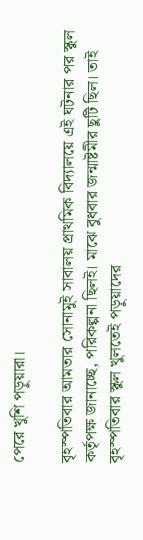পেরে খুশি পড়ুয়ারা।

বৃহস্পতিবার আমতার সোনামুই সাবালয় প্রাথমিক বিদ্যালয়ে এই ঘটনার পর স্কুল কর্তৃপক্ষ জানাচ্ছে, পরিকল্পনা ছিলই। মাঝে বুধবার জন্মাষ্টমীর ছুটি ছিল। তাই বৃহস্পতিবার স্কুল খুলতেই পড়ুয়াদের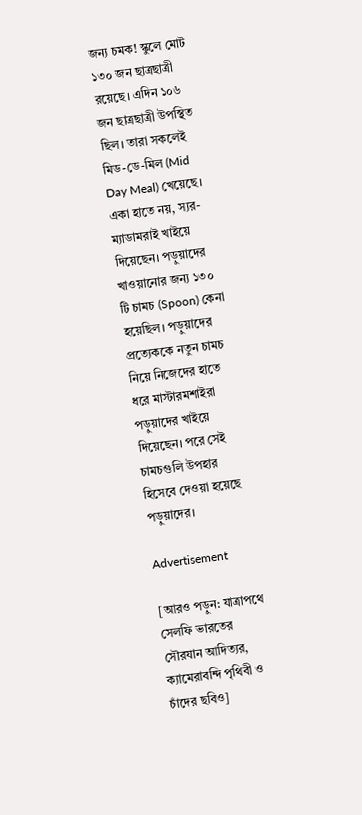জন্য চমক! স্কুলে মোট ১৩০ জন ছাত্রছাত্রী রয়েছে। এদিন ১০৬ জন ছাত্রছাত্রী উপস্থিত ছিল। তারা সকলেই মিড-ডে-মিল (Mid Day Meal) খেয়েছে। একা হাতে নয়, স্যর-ম্যাডামরাই খাইয়ে দিয়েছেন। পড়ুয়াদের খাওয়ানোর জন্য ১৩০ টি চামচ (Spoon) কেনা হয়েছিল। পড়ুয়াদের প্রত্যেককে নতুন চামচ নিয়ে নিজেদের হাতে ধরে মাস্টারমশাইরা পড়ুয়াদের খাইয়ে দিয়েছেন। পরে সেই চামচগুলি উপহার হিসেবে দেওয়া হয়েছে পড়ুয়াদের।

Advertisement

[আরও পড়ুন: যাত্রাপথে সেলফি ভারতের সৌরযান আদিত্যর, ক্যামেরাবন্দি পৃথিবী ও চাঁদের ছবিও]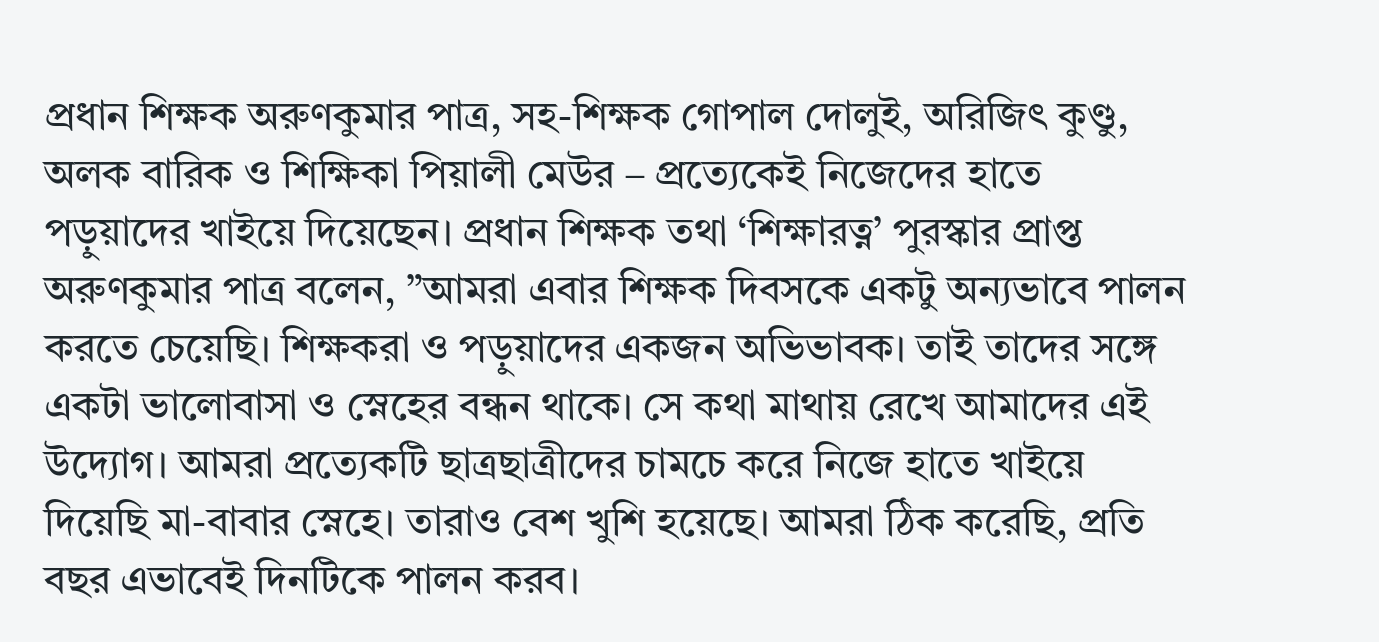প্রধান শিক্ষক অরুণকুমার পাত্র, সহ-শিক্ষক গোপাল দোলুই, অরিজিৎ কুণ্ডু, অলক বারিক ও শিক্ষিকা পিয়ালী মেউর – প্রত্যেকেই নিজেদের হাতে পড়ুয়াদের খাইয়ে দিয়েছেন। প্রধান শিক্ষক তথা ‘শিক্ষারত্ন’ পুরস্কার প্রাপ্ত অরুণকুমার পাত্র বলেন, ”আমরা এবার শিক্ষক দিবসকে একটু অন্যভাবে পালন করতে চেয়েছি। শিক্ষকরা ও পড়ুয়াদের একজন অভিভাবক। তাই তাদের সঙ্গে একটা ভালোবাসা ও স্নেহের বন্ধন থাকে। সে কথা মাথায় রেখে আমাদের এই উদ্যোগ। আমরা প্রত্যেকটি ছাত্রছাত্রীদের চামচে করে নিজে হাতে খাইয়ে দিয়েছি মা-বাবার স্নেহে। তারাও বেশ খুশি হয়েছে। আমরা ঠিক করেছি, প্রতি বছর এভাবেই দিনটিকে পালন করব।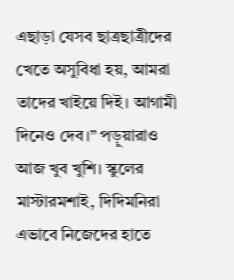এছাড়া যেসব ছাত্রছাত্রীদের খেতে অসুবিধা হয়, আমরা তাদের খাইয়ে দিই। আগামী দিনেও দেব।” পড়ুয়ারাও আজ খুব খুশি। স্কুলের মাস্টারমশাই, দিদিমনিরা এভাবে নিজেদের হাতে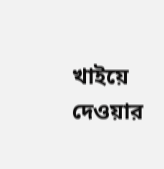খাইয়ে দেওয়ার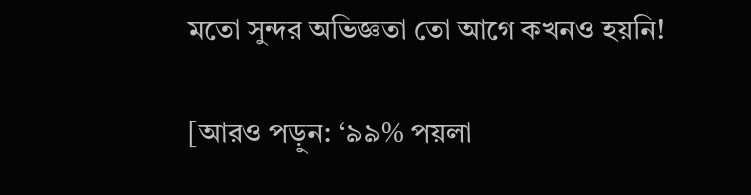মতো সুন্দর অভিজ্ঞতা তো আগে কখনও হয়নি!

[আরও পড়ুন: ‘৯৯% পয়লা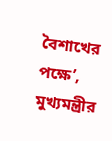বৈশাখের পক্ষে’, মুখ্যমন্ত্রীর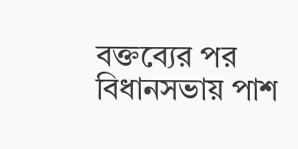বক্তব্যের পর বিধানসভায় পাশ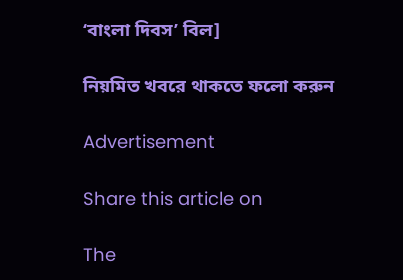‘বাংলা দিবস’ বিল]

নিয়মিত খবরে থাকতে ফলো করুন

Advertisement

Share this article on

The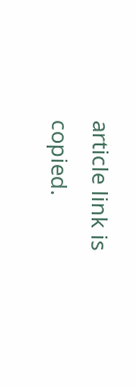article link is copied.